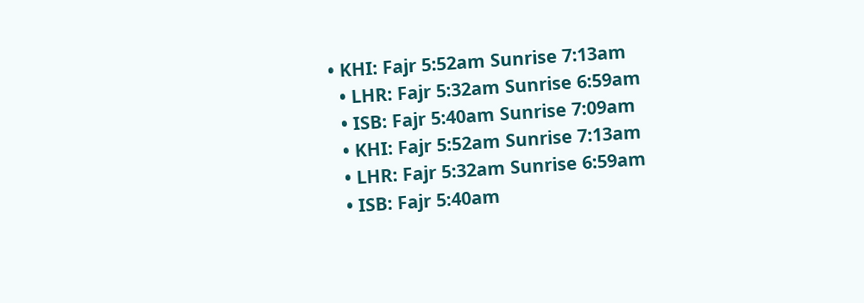• KHI: Fajr 5:52am Sunrise 7:13am
  • LHR: Fajr 5:32am Sunrise 6:59am
  • ISB: Fajr 5:40am Sunrise 7:09am
  • KHI: Fajr 5:52am Sunrise 7:13am
  • LHR: Fajr 5:32am Sunrise 6:59am
  • ISB: Fajr 5:40am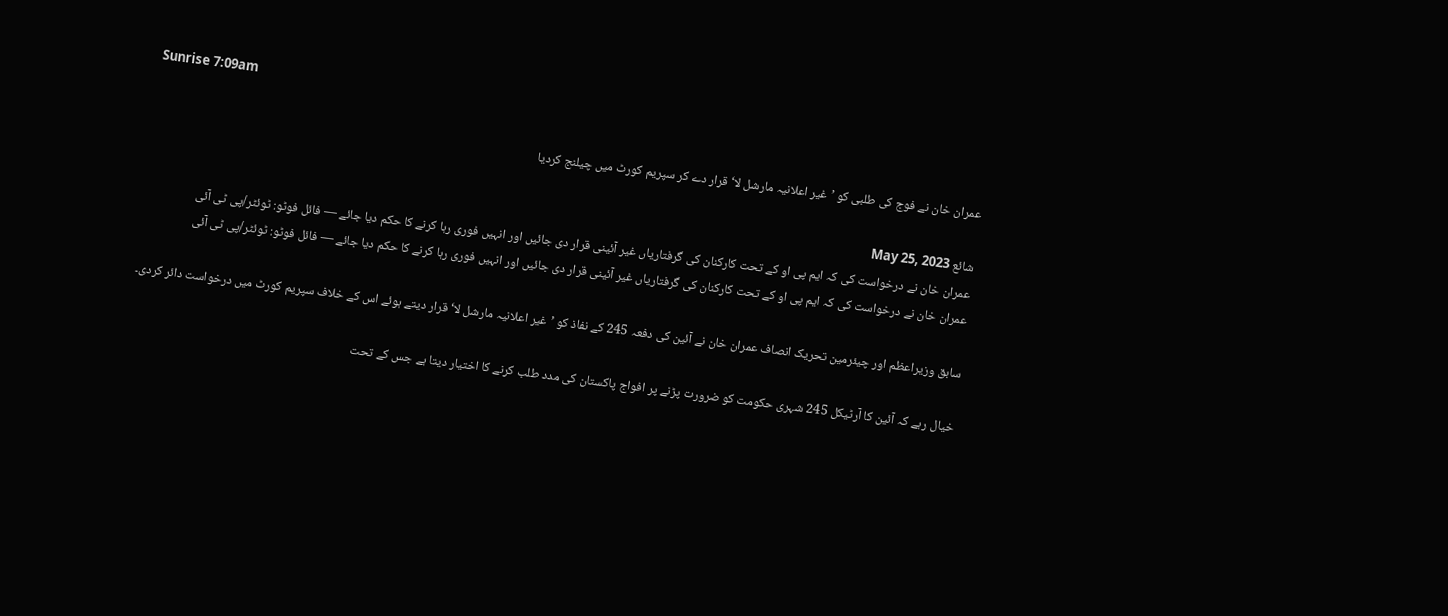Sunrise 7:09am

عمران خان نے فوج کی طلبی کو ’غیر اعلانیہ مارشل لا‘ قرار دے کر سپریم کورٹ میں چیلنج کردیا

شائع May 25, 2023
عمران خان نے درخواست کی کہ ایم پی او کے تحت کارکنان کی گرفتاریاں غیر آئینی قرار دی جائیں اور انہیں فوری رہا کرنے کا حکم دیا جائے — فائل فوٹو: ٹوئٹر/پی ٹی آئی
عمران خان نے درخواست کی کہ ایم پی او کے تحت کارکنان کی گرفتاریاں غیر آئینی قرار دی جائیں اور انہیں فوری رہا کرنے کا حکم دیا جائے — فائل فوٹو: ٹوئٹر/پی ٹی آئی

سابق وزیراعظم اور چیئرمین تحریک انصاف عمران خان نے آئین کی دفعہ 245 کے نفاذ کو ’غیر اعلانیہ مارشل لا‘ قرار دیتے ہوئے اس کے خلاف سپریم کورٹ میں درخواست دائر کردی۔

خیال رہے کہ آئین کا آرٹیکل 245 شہری حکومت کو ضرورت پڑنے پر افواج پاکستان کی مدد طلب کرنے کا اختیار دیتا ہے جس کے تحت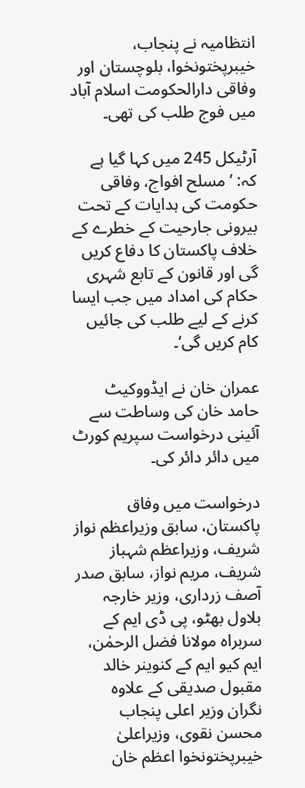انتظامیہ نے پنجاب، خیبرپختونخوا، بلوچستان اور وفاقی دارالحکومت اسلام آباد میں فوج طلب کی تھی۔

آرٹیکل 245 میں کہا گیا ہے کہ: ’مسلح افواج، وفاقی حکومت کی ہدایات کے تحت بیرونی جارحیت کے خطرے کے خلاف پاکستان کا دفاع کریں گی اور قانون کے تابع شہری حکام کی امداد میں جب ایسا کرنے کے لیے طلب کی جائیں کام کریں گی‘۔

عمران خان نے ایڈووکیٹ حامد خان کی وساطت سے آئینی درخواست سپریم کورٹ میں دائر دائر کی۔

درخواست میں وفاق پاکستان، سابق وزیراعظم نواز شریف، وزیراعظم شہباز شریف، مریم نواز، سابق صدر آصف زرداری، وزیر خارجہ بلاول بھٹو، پی ڈی ایم کے سربراہ مولانا فضل الرحمٰن، ایم کیو ایم کے کنوینر خالد مقبول صدیقی کے علاوہ نگران وزیر اعلی پنجاب محسن نقوی، وزیراعلیٰ خیبرپختونخوا اعظم خان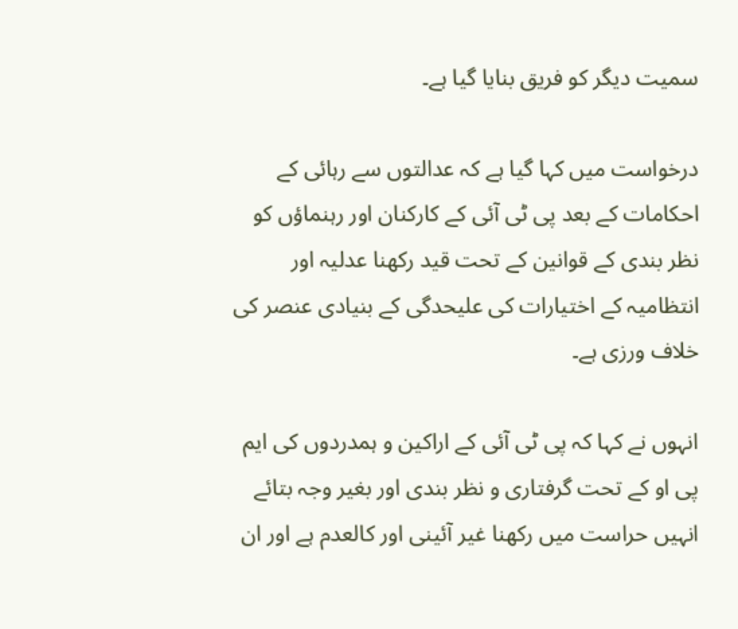سمیت دیگر کو فریق بنایا گیا ہے۔

درخواست میں کہا گیا ہے کہ عدالتوں سے رہائی کے احکامات کے بعد پی ٹی آئی کے کارکنان اور رہنماؤں کو نظر بندی کے قوانین کے تحت قید رکھنا عدلیہ اور انتظامیہ کے اختیارات کی علیحدگی کے بنیادی عنصر کی خلاف ورزی ہے۔

انہوں نے کہا کہ پی ٹی آئی کے اراکین و ہمدردوں کی ایم پی او کے تحت گرفتاری و نظر بندی اور بغیر وجہ بتائے انہیں حراست میں رکھنا غیر آئینی اور کالعدم ہے اور ان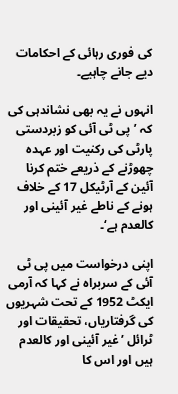کی فوری رہائی کے احکامات دیے جانے چاہیے۔

انہوں نے یہ بھی نشاندہی کی کہ ’پی ٹی آئی کو زبردستی پارٹی کی رکنیت اور عہدہ چھوڑنے کے ذریعے ختم کرنا آئین کے آرٹیکل 17 کے خلاف ہونے کے ناطے غیر آئینی اور کالعدم ہے‘۔

اپنی درخواست میں پی ٹی آئی کے سربراہ نے کہا کہ آرمی ایکٹ 1952 کے تحت شہریوں کی گرفتاریاں، تحقیقات اور ٹرائل ’غیر آئینی اور کالعدم ہیں اور اس کا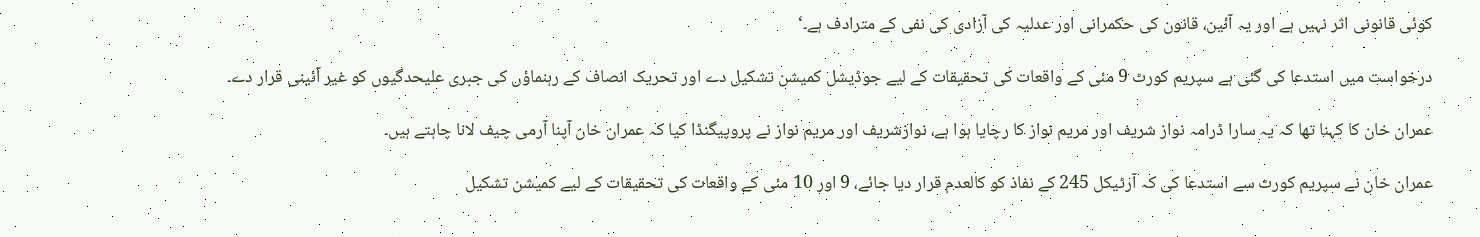کوئی قانونی اثر نہیں ہے اور یہ آئین، قانون کی حکمرانی اور عدلیہ کی آزادی کی نفی کے مترادف ہے۔‘

درخواست میں استدعا کی گئی ہے سپریم کورٹ 9 مئی کے واقعات کی تحقیقات کے لیے جوڈیشل کمیشن تشکیل دے اور تحریک انصاف کے رہنماؤں کی جبری علیحدگیوں کو غیر آئینی قرار دے۔

عمران خان کا کہنا تھا کہ یہ سارا ڈرامہ نواز شریف اور مریم نواز کا رچایا ہوا ہے، نوازشریف اور مریم نواز نے پروپیگنڈا کیا کہ عمران خان آپنا آرمی چیف لانا چاہتے ہیں۔

عمران خان نے سپریم کورٹ سے استدعا کی کہ آرٹیکل 245 کے نفاذ کو کالعدم قرار دیا جائے، 9 اور 10 مئی کے واقعات کی تحقیقات کے لیے کمیشن تشکیل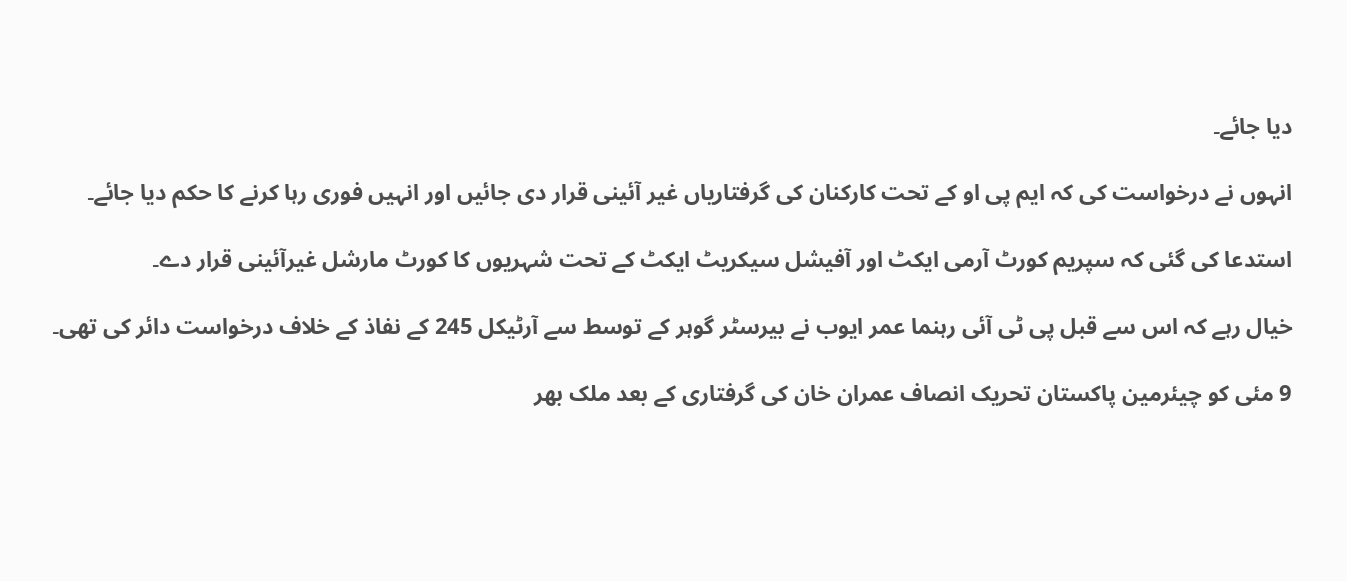دیا جائے۔

انہوں نے درخواست کی کہ ایم پی او کے تحت کارکنان کی گرفتاریاں غیر آئینی قرار دی جائیں اور انہیں فوری رہا کرنے کا حکم دیا جائے۔

استدعا کی گئی کہ سپریم کورٹ آرمی ایکٹ اور آفیشل سیکریٹ ایکٹ کے تحت شہریوں کا کورٹ مارشل غیرآئینی قرار دے۔

خیال رہے کہ اس سے قبل پی ٹی آئی رہنما عمر ایوب نے بیرسٹر گوہر کے توسط سے آرٹیکل 245 کے نفاذ کے خلاف درخواست دائر کی تھی۔

9 مئی کو چیئرمین پاکستان تحریک انصاف عمران خان کی گرفتاری کے بعد ملک بھر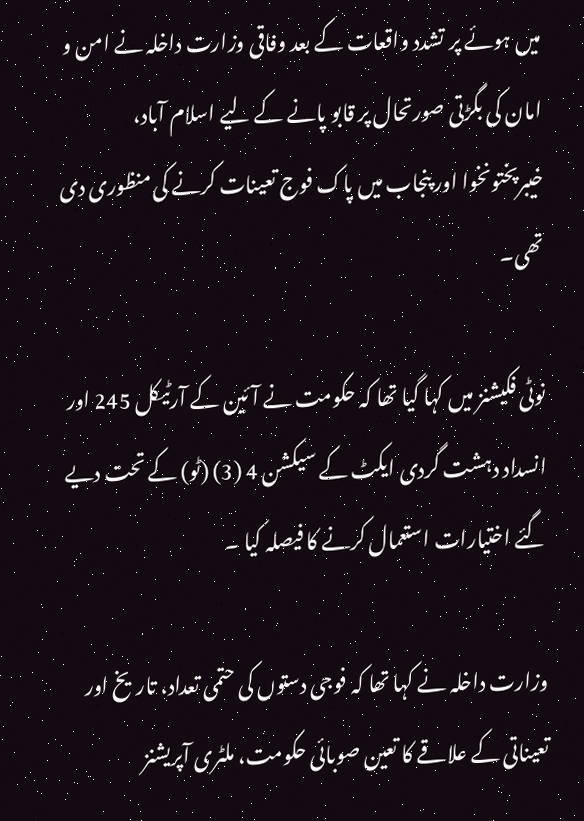میں ہوئے پر تشدد واقعات کے بعد وفاقی وزارت داخلہ نے امن و امان کی بگڑتی صورتحال پر قابو پانے کے لیے اسلام آباد، خیبرپختونخوا اور پنجاب میں پاک فوج تعینات کرنے کی منظوری دی تھی۔

نوٹی فکیشنز میں کہا گیا تھا کہ حکومت نے آئین کے آرٹیکل 245 اور انسداد دہشت گردی ایکٹ کے سیکشن 4 (3) (ٹو) کے تحت دیے گئے اختیارات استعمال کرنے کا فیصلہ کیا ۔

وزارت داخلہ نے کہا تھا کہ فوجی دستوں کی حتمی تعداد، تاریخ اور تعیناتی کے علاقے کا تعین صوبائی حکومت، ملٹری آپریشنز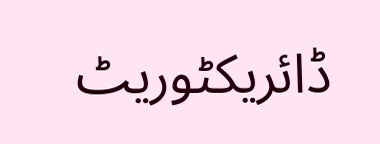ڈائریکٹوریٹ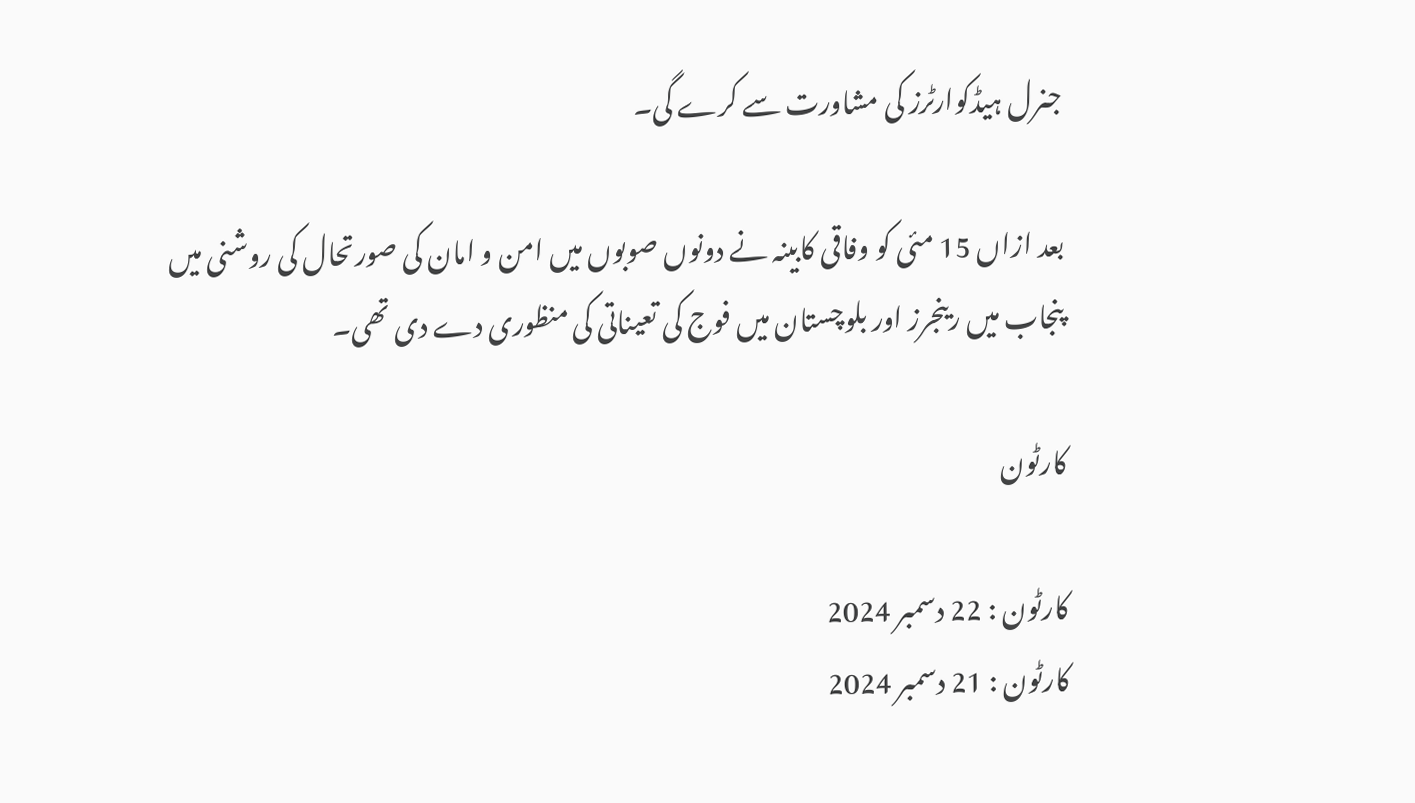جنرل ہیڈکوارٹرز کی مشاورت سے کرے گی۔

بعد ازاں 15 مئی کو وفاقی کابینہ نے دونوں صوبوں میں امن و امان کی صورتحال کی روشنی میں پنجاب میں رینجرز اور بلوچستان میں فوج کی تعیناتی کی منظوری دے دی تھی۔

کارٹون

کارٹون : 22 دسمبر 2024
کارٹون : 21 دسمبر 2024